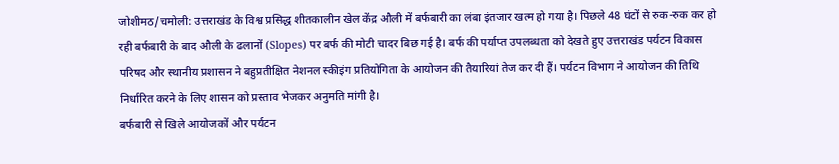जोशीमठ/चमोली: उत्तराखंड के विश्व प्रसिद्ध शीतकालीन खेल केंद्र औली में बर्फबारी का लंबा इंतजार खत्म हो गया है। पिछले 48 घंटों से रुक-रुक कर हो रही बर्फबारी के बाद औली के ढलानों (Slopes) पर बर्फ की मोटी चादर बिछ गई है। बर्फ की पर्याप्त उपलब्धता को देखते हुए उत्तराखंड पर्यटन विकास परिषद और स्थानीय प्रशासन ने बहुप्रतीक्षित नेशनल स्कीइंग प्रतियोगिता के आयोजन की तैयारियां तेज कर दी हैं। पर्यटन विभाग ने आयोजन की तिथि निर्धारित करने के लिए शासन को प्रस्ताव भेजकर अनुमति मांगी है।
बर्फबारी से खिले आयोजकों और पर्यटन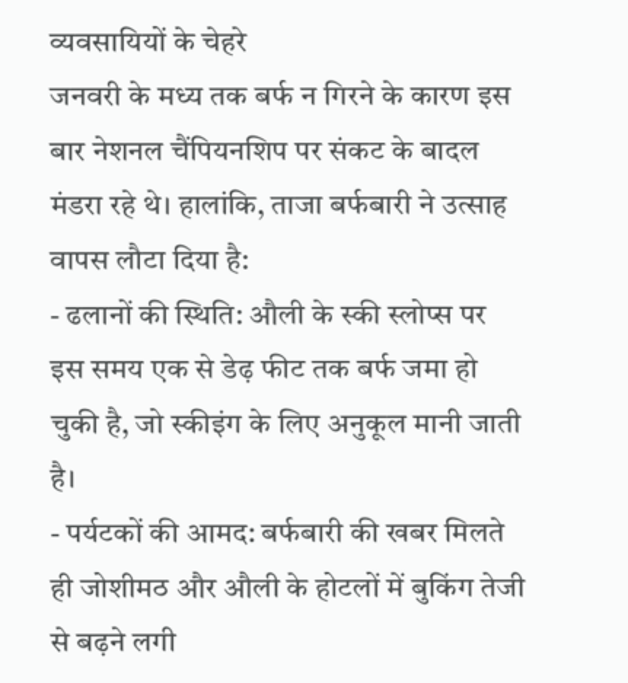व्यवसायियों के चेहरे
जनवरी के मध्य तक बर्फ न गिरने के कारण इस बार नेशनल चैंपियनशिप पर संकट के बादल मंडरा रहे थे। हालांकि, ताजा बर्फबारी ने उत्साह वापस लौटा दिया है:
- ढलानों की स्थिति: औली के स्की स्लोप्स पर इस समय एक से डेढ़ फीट तक बर्फ जमा हो चुकी है, जो स्कीइंग के लिए अनुकूल मानी जाती है।
- पर्यटकों की आमद: बर्फबारी की खबर मिलते ही जोशीमठ और औली के होटलों में बुकिंग तेजी से बढ़ने लगी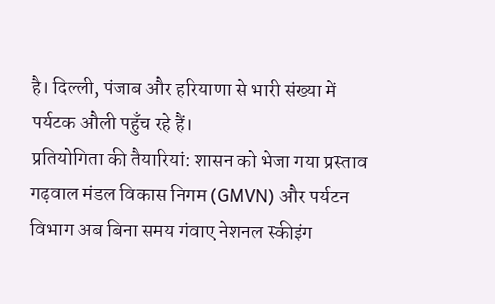है। दिल्ली, पंजाब और हरियाणा से भारी संख्या में पर्यटक औली पहुँच रहे हैं।
प्रतियोगिता की तैयारियां: शासन को भेजा गया प्रस्ताव
गढ़वाल मंडल विकास निगम (GMVN) और पर्यटन विभाग अब बिना समय गंवाए नेशनल स्कीइंग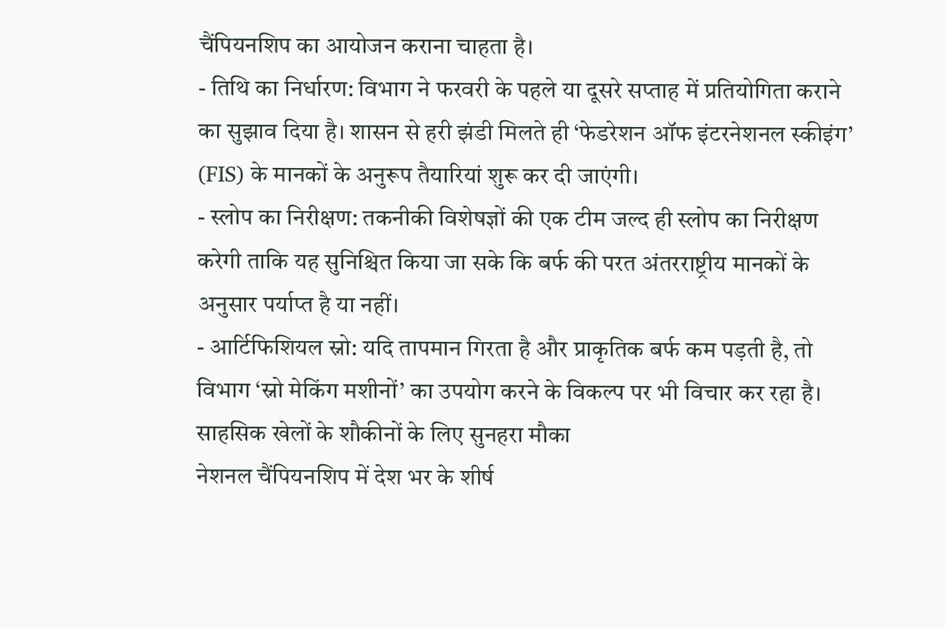चैंपियनशिप का आयोजन कराना चाहता है।
- तिथि का निर्धारण: विभाग ने फरवरी के पहले या दूसरे सप्ताह में प्रतियोगिता कराने का सुझाव दिया है। शासन से हरी झंडी मिलते ही ‘फेडरेशन ऑफ इंटरनेशनल स्कीइंग’ (FIS) के मानकों के अनुरूप तैयारियां शुरू कर दी जाएंगी।
- स्लोप का निरीक्षण: तकनीकी विशेषज्ञों की एक टीम जल्द ही स्लोप का निरीक्षण करेगी ताकि यह सुनिश्चित किया जा सके कि बर्फ की परत अंतरराष्ट्रीय मानकों के अनुसार पर्याप्त है या नहीं।
- आर्टिफिशियल स्नो: यदि तापमान गिरता है और प्राकृतिक बर्फ कम पड़ती है, तो विभाग ‘स्नो मेकिंग मशीनों’ का उपयोग करने के विकल्प पर भी विचार कर रहा है।
साहसिक खेलों के शौकीनों के लिए सुनहरा मौका
नेशनल चैंपियनशिप में देश भर के शीर्ष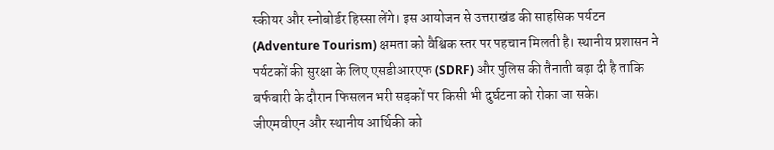स्कीयर और स्नोबोर्डर हिस्सा लेंगे। इस आयोजन से उत्तराखंड की साहसिक पर्यटन (Adventure Tourism) क्षमता को वैश्विक स्तर पर पहचान मिलती है। स्थानीय प्रशासन ने पर्यटकों की सुरक्षा के लिए एसडीआरएफ (SDRF) और पुलिस की तैनाती बढ़ा दी है ताकि बर्फबारी के दौरान फिसलन भरी सड़कों पर किसी भी दुर्घटना को रोका जा सके।
जीएमवीएन और स्थानीय आर्थिकी को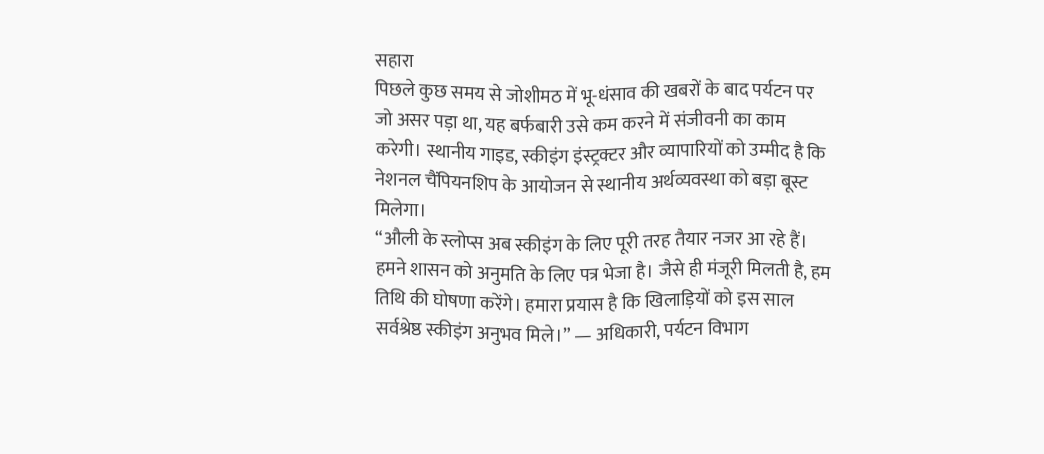सहारा
पिछले कुछ समय से जोशीमठ में भू-धंसाव की खबरों के बाद पर्यटन पर जो असर पड़ा था, यह बर्फबारी उसे कम करने में संजीवनी का काम करेगी। स्थानीय गाइड, स्कीइंग इंस्ट्रक्टर और व्यापारियों को उम्मीद है कि नेशनल चैंपियनशिप के आयोजन से स्थानीय अर्थव्यवस्था को बड़ा बूस्ट मिलेगा।
“औली के स्लोप्स अब स्कीइंग के लिए पूरी तरह तैयार नजर आ रहे हैं। हमने शासन को अनुमति के लिए पत्र भेजा है। जैसे ही मंजूरी मिलती है, हम तिथि की घोषणा करेंगे। हमारा प्रयास है कि खिलाड़ियों को इस साल सर्वश्रेष्ठ स्कीइंग अनुभव मिले।” — अधिकारी, पर्यटन विभाग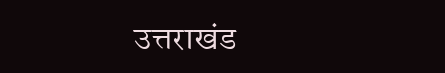उत्तराखंड